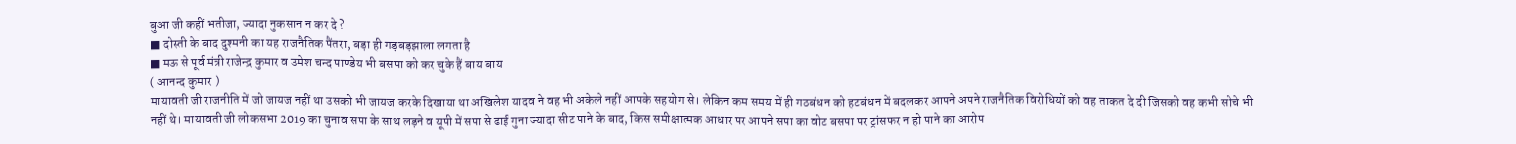बुआ जी कहीं भतीजा, ज्यादा नुकसान न कर दे ?
■ दोस्ती के बाद दुश्मनी का यह राजनैतिक पैंतरा, बड़ा ही गड़बड़झाला लगता है
■ मऊ से पूर्व मंत्री राजेन्द्र कुमार व उमेश चन्द पाण्डेय भी बसपा को कर चुके हैं बाय बाय
( आनन्द कुमार )
मायावती जी राजनीति में जो जायज नहीं था उसको भी जायज करके दिखाया था अखिलेश यादव ने वह भी अकेले नहीं आपके सहयोग से। लेकिन कम समय में ही गठबंधन को हटबंधन में बदलकर आपने अपने राजनैतिक विरोधियों को वह ताकत दे दी जिसको वह कभी सोचे भी नहीं थे। मायावती जी लोकसभा 2019 का चुनाव सपा के साथ लड़ने व यूपी में सपा से ढाई गुना ज्यादा सीट पाने के बाद, किस समीक्षात्मक आधार पर आपने सपा का वोट बसपा पर ट्रांसफर न हो पाने का आरोप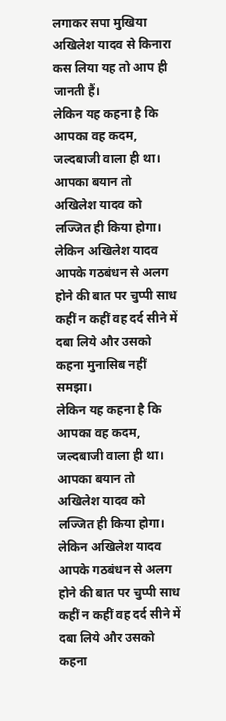लगाकर सपा मुखिया अखिलेश यादव से किनारा कस लिया यह तो आप ही जानती हैं।
लेकिन यह कहना है कि आपका वह कदम, जल्दबाजी वाला ही था। आपका बयान तो अखिलेश यादव को लज्जित ही किया होगा। लेकिन अखिलेश यादव आपके गठबंधन से अलग होने की बात पर चुप्पी साध कहीं न कहीं वह दर्द सीने में दबा लिये और उसको कहना मुनासिब नहीं समझा।
लेकिन यह कहना है कि आपका वह कदम, जल्दबाजी वाला ही था। आपका बयान तो अखिलेश यादव को लज्जित ही किया होगा। लेकिन अखिलेश यादव आपके गठबंधन से अलग होने की बात पर चुप्पी साध कहीं न कहीं वह दर्द सीने में दबा लिये और उसको कहना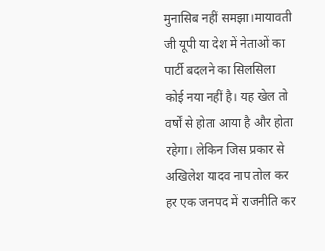मुनासिब नहीं समझा।मायावती जी यूपी या देश में नेताओं का पार्टी बदलने का सिलसिला कोई नया नहीं है। यह खेल तो वर्षों से होता आया है और होता रहेगा। लेकिन जिस प्रकार से अखिलेश यादव नाप तोल कर हर एक जनपद में राजनीति कर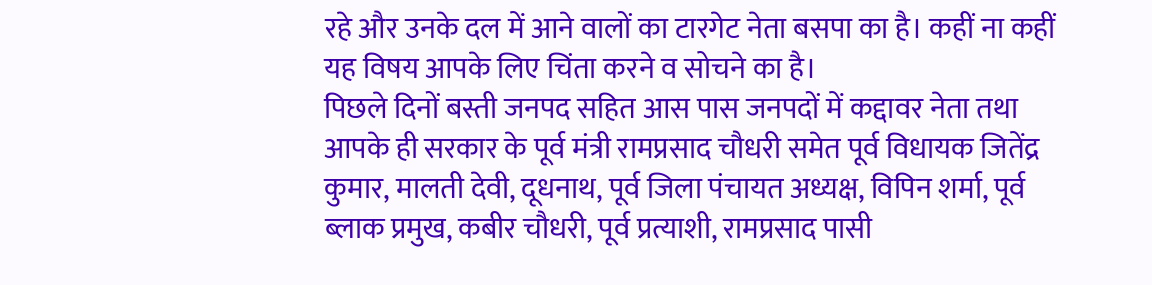रहे और उनके दल में आने वालों का टारगेट नेता बसपा का है। कहीं ना कहीं यह विषय आपके लिए चिंता करने व सोचने का है।
पिछले दिनों बस्ती जनपद सहित आस पास जनपदों में कद्दावर नेता तथा आपके ही सरकार के पूर्व मंत्री रामप्रसाद चौधरी समेत पूर्व विधायक जितेंद्र कुमार, मालती देवी, दूधनाथ, पूर्व जिला पंचायत अध्यक्ष, विपिन शर्मा, पूर्व ब्लाक प्रमुख, कबीर चौधरी, पूर्व प्रत्याशी, रामप्रसाद पासी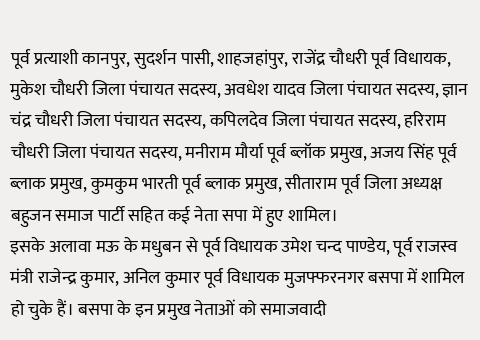पूर्व प्रत्याशी कानपुर, सुदर्शन पासी, शाहजहांपुर, राजेंद्र चौधरी पूर्व विधायक, मुकेश चौधरी जिला पंचायत सदस्य, अवधेश यादव जिला पंचायत सदस्य, ज्ञान चंद्र चौधरी जिला पंचायत सदस्य, कपिलदेव जिला पंचायत सदस्य, हरिराम चौधरी जिला पंचायत सदस्य, मनीराम मौर्या पूर्व ब्लॉक प्रमुख, अजय सिंह पूर्व ब्लाक प्रमुख, कुमकुम भारती पूर्व ब्लाक प्रमुख, सीताराम पूर्व जिला अध्यक्ष बहुजन समाज पार्टी सहित कई नेता सपा में हुए शामिल।
इसके अलावा मऊ के मधुबन से पूर्व विधायक उमेश चन्द पाण्डेय, पूर्व राजस्व मंत्री राजेन्द्र कुमार, अनिल कुमार पूर्व विधायक मुजफ्फरनगर बसपा में शामिल हो चुके हैं। बसपा के इन प्रमुख नेताओं को समाजवादी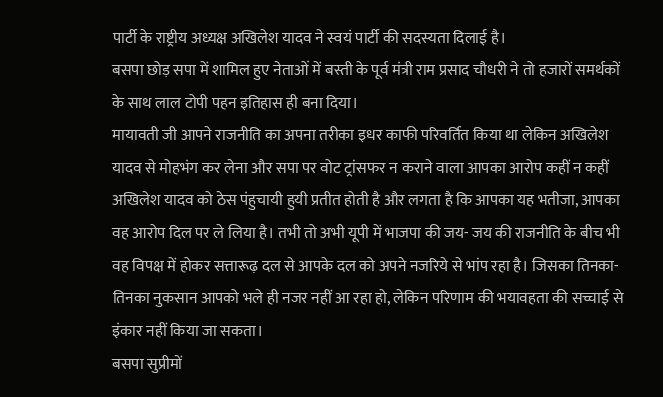पार्टी के राष्ट्रीय अध्यक्ष अखिलेश यादव ने स्वयं पार्टी की सदस्यता दिलाई है।
बसपा छोड़ सपा में शामिल हुए नेताओं में बस्ती के पूर्व मंत्री राम प्रसाद चौधरी ने तो हजारों समर्थकों के साथ लाल टोपी पहन इतिहास ही बना दिया।
मायावती जी आपने राजनीति का अपना तरीका इधर काफी परिवर्तित किया था लेकिन अखिलेश यादव से मोहभंग कर लेना और सपा पर वोट ट्रांसफर न कराने वाला आपका आरोप कहीं न कहीं अखिलेश यादव को ठेस पंहुचायी हुयी प्रतीत होती है और लगता है कि आपका यह भतीजा, आपका वह आरोप दिल पर ले लिया है। तभी तो अभी यूपी में भाजपा की जय- जय की राजनीति के बीच भी वह विपक्ष में होकर सत्तारूढ़ दल से आपके दल को अपने नजरिये से भांप रहा है। जिसका तिनका-तिनका नुकसान आपको भले ही नजर नहीं आ रहा हो, लेकिन परिणाम की भयावहता की सच्चाई से इंकार नहीं किया जा सकता।
बसपा सुप्रीमों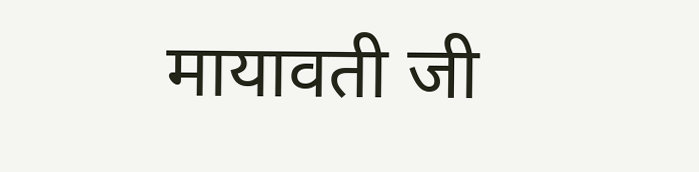मायावती जी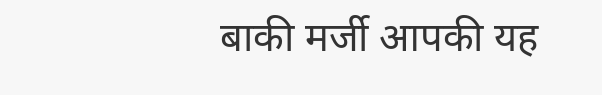बाकी मर्जी आपकी यह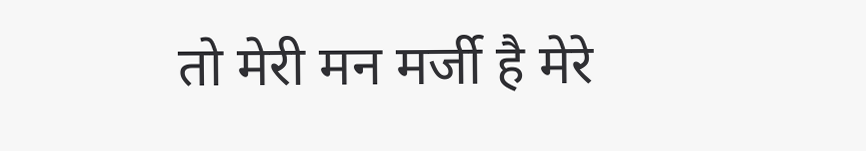तो मेरी मन मर्जी है मेरे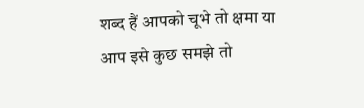शब्द हैं आपको चूभे तो क्षमा या आप इसे कुछ समझे तो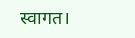स्वागत।